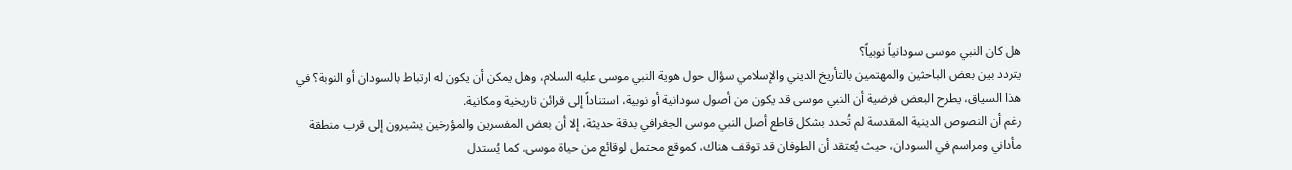هل كان النبي موسى سودانياً نوبياً؟
يتردد بين بعض الباحثين والمهتمين بالتأريخ الديني والإسلامي سؤال حول هوية النبي موسى عليه السلام، وهل يمكن أن يكون له ارتباط بالسودان أو النوبة؟ في هذا السياق، يطرح البعض فرضية أن النبي موسى قد يكون من أصول سودانية أو نوبية، استناداً إلى قرائن تاريخية ومكانية.
رغم أن النصوص الدينية المقدسة لم تُحدد بشكل قاطع أصل النبي موسى الجغرافي بدقة حديثة، إلا أن بعض المفسرين والمؤرخين يشيرون إلى قرب منطقة مأداني ومراسم في السودان، حيث يُعتقد أن الطوفان قد توقف هناك، كموقع محتمل لوقائع من حياة موسى. كما يُستدل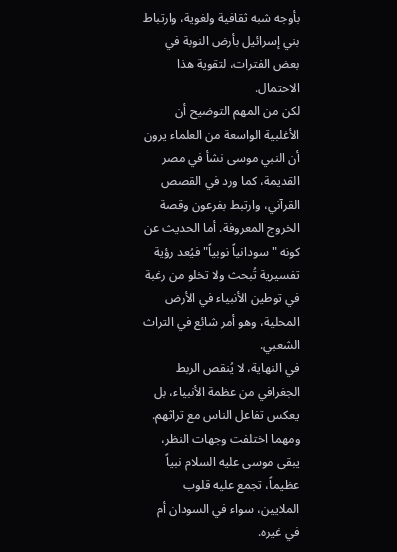بأوجه شبه ثقافية ولغوية، وارتباط بني إسرائيل بأرض النوبة في بعض الفترات، لتقوية هذا الاحتمال.
لكن من المهم التوضيح أن الأغلبية الواسعة من العلماء يرون أن النبي موسى نشأ في مصر القديمة، كما ورد في القصص القرآني، وارتبط بفرعون وقصة الخروج المعروفة. أما الحديث عن كونه "سودانياً نوبياً" فيُعد رؤية تفسيرية تُبحث ولا تخلو من رغبة في توطين الأنبياء في الأرض المحلية، وهو أمر شائع في التراث الشعبي.
في النهاية، لا يُنقص الربط الجغرافي من عظمة الأنبياء، بل يعكس تفاعل الناس مع تراثهم. ومهما اختلفت وجهات النظر، يبقى موسى عليه السلام نبياً عظيماً، تجمع عليه قلوب الملايين، سواء في السودان أم في غيره.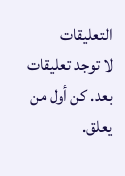التعليقات
لا توجد تعليقات بعد. كن أول من يعلق.